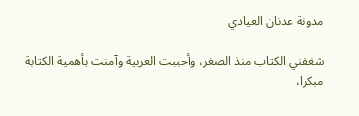مدونة عدنان العيادي

شغفني الكتاب منذ الصغر، وأحببت العربية وآمنت بأهمية الكتابة مبكرا،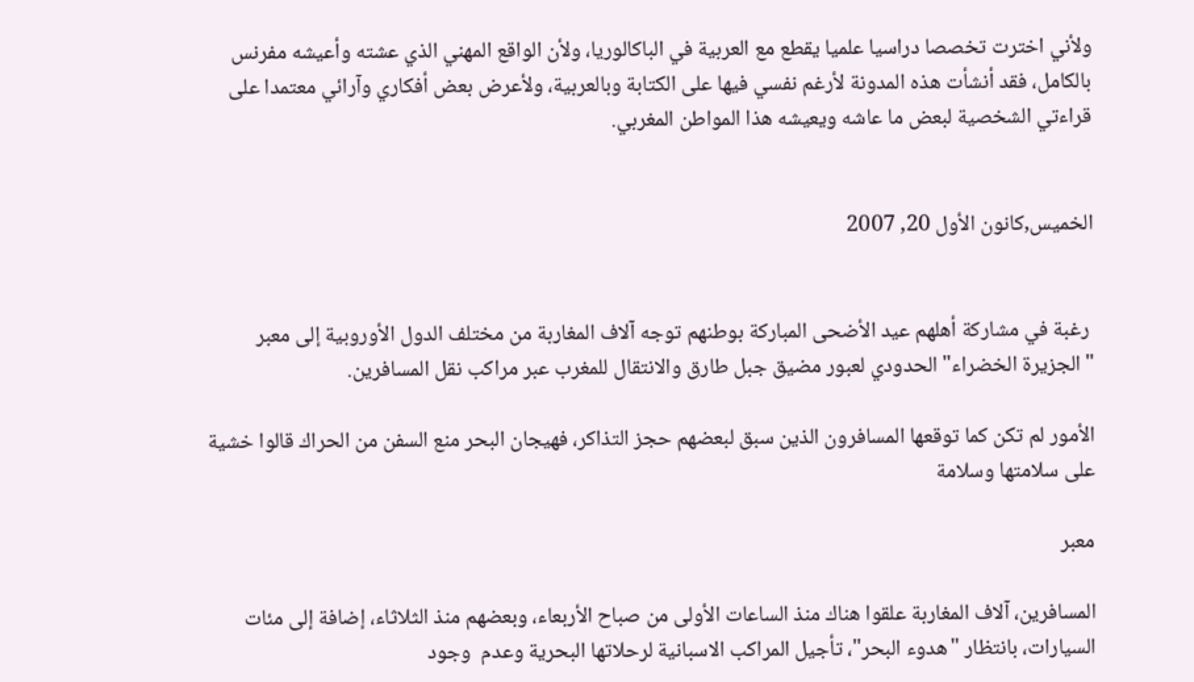ولأني اخترت تخصصا دراسيا علميا يقطع مع العربية في الباكالوريا، ولأن الواقع المهني الذي عشته وأعيشه مفرنس بالكامل، فقد أنشأت هذه المدونة لأرغم نفسي فيها على الكتابة وبالعربية، ولأعرض بعض أفكاري وآرائي معتمدا على قراءتي الشخصية لبعض ما عاشه ويعيشه هذا المواطن المغربي.


الخميس,كانون الأول 20, 2007


 رغبة في مشاركة أهلهم عيد الأضحى المباركة بوطنهم توجه آلاف المغاربة من مختلف الدول الأوروبية إلى معبر "الجزيرة الخضراء" الحدودي لعبور مضيق جبل طارق والانتقال للمغرب عبر مراكب نقل المسافرين.

الأمور لم تكن كما توقعها المسافرون الذين سبق لبعضهم حجز التذاكر، فهيجان البحر منع السفن من الحراك قالوا خشية على سلامتها وسلامة

معبر

المسافرين، آلاف المغاربة علقوا هناك منذ الساعات الأولى من صباح الأربعاء، وبعضهم منذ الثلاثاء، إضافة إلى مئات السيارات، بانتظار "هدوء البحر"، تأجيل المراكب الاسبانية لرحلاتها البحرية وعدم  وجود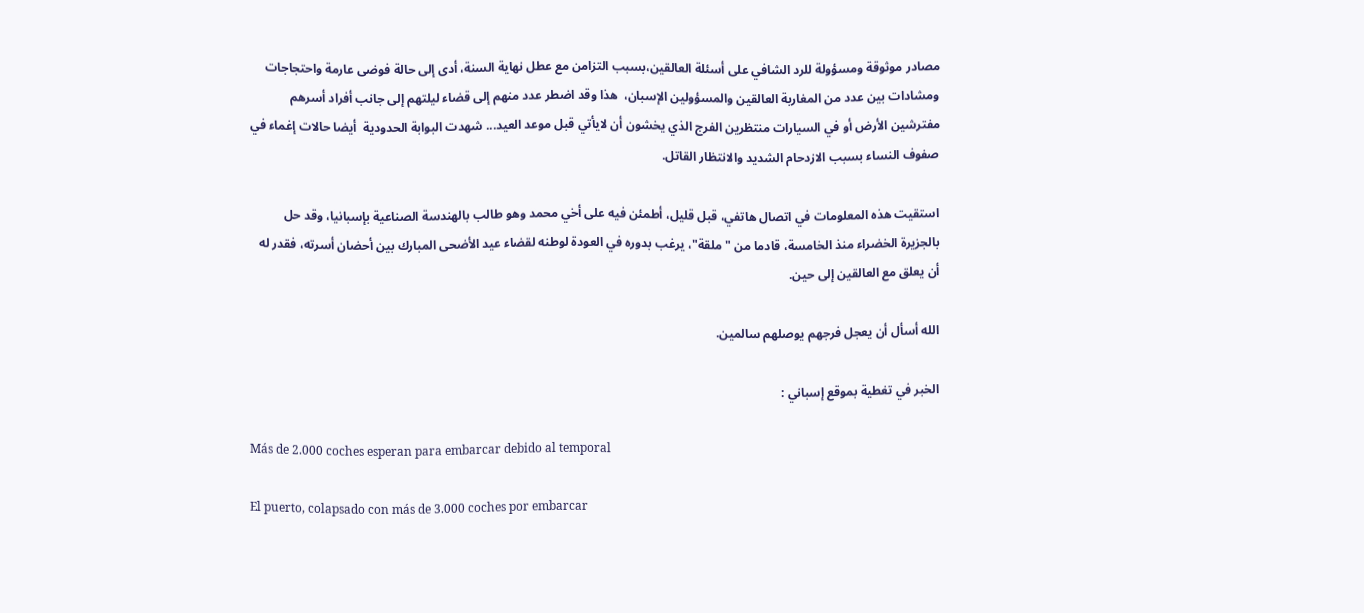مصادر موثوقة ومسؤولة للرد الشافي على أسئلة العالقين،بسبب التزامن مع عطل نهاية السنة، أدى إلى حالة فوضى عارمة واحتجاجات ومشادات بين عدد من المغاربة العالقين والمسؤولين الإسبان،  هذا وقد اضطر عدد منهم إلى قضاء ليلتهم إلى جانب أفراد أسرهم مفترشين الأرض أو في السيارات منتظرين الفرج الذي يخشون أن لايأتي قبل موعد العيد... شهدت البوابة الحدودية  أيضا حالات إغماء في صفوف النساء بسبب الازدحام الشديد والانتظار القاتل.

استقيت هذه المعلومات في اتصال هاتفي، قبل قليل، أطمئن فيه على أخي محمد وهو طالب بالهندسة الصناعية بإسبانيا، وقد حل بالجزيرة الخضراء منذ الخامسة، قادما من "ملقة"، يرغب بدوره في العودة لوطنه لقضاء عيد الأضحى المبارك بين أحضان أسرته، فقدر له أن يعلق مع العالقين إلى حين.

الله أسأل أن يعجل فرجهم يوصلهم سالمين.

الخبر في تغطية بموقع إسباني :

Más de 2.000 coches esperan para embarcar debido al temporal

El puerto, colapsado con más de 3.000 coches por embarcar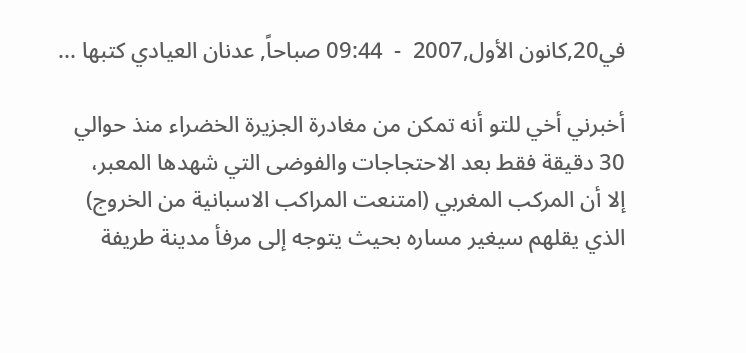في20,كانون الأول,2007  -  09:44 صباحاً, عدنان العيادي كتبها ...

أخبرني أخي للتو أنه تمكن من مغادرة الجزيرة الخضراء منذ حوالي 30 دقيقة فقط بعد الاحتجاجات والفوضى التي شهدها المعبر،
إلا أن المركب المغربي (امتنعت المراكب الاسبانية من الخروج) الذي يقلهم سيغير مساره بحيث يتوجه إلى مرفأ مدينة طريفة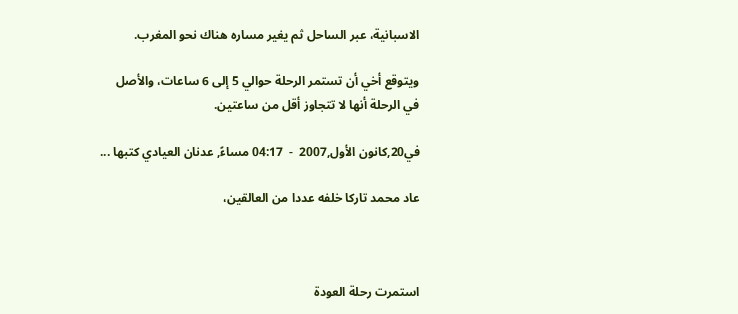الاسبانية، عبر الساحل ثم يغير مساره هناك نحو المغرب.

ويتوقع أخي أن تستمر الرحلة حوالي 5 إلى 6 ساعات، والأصل في الرحلة أنها لا تتجاوز أقل من ساعتين.

في20,كانون الأول,2007  -  04:17 مساءً, عدنان العيادي كتبها ...

عاد محمد تاركا خلفه عددا من العالقين،



استمرت رحلة العودة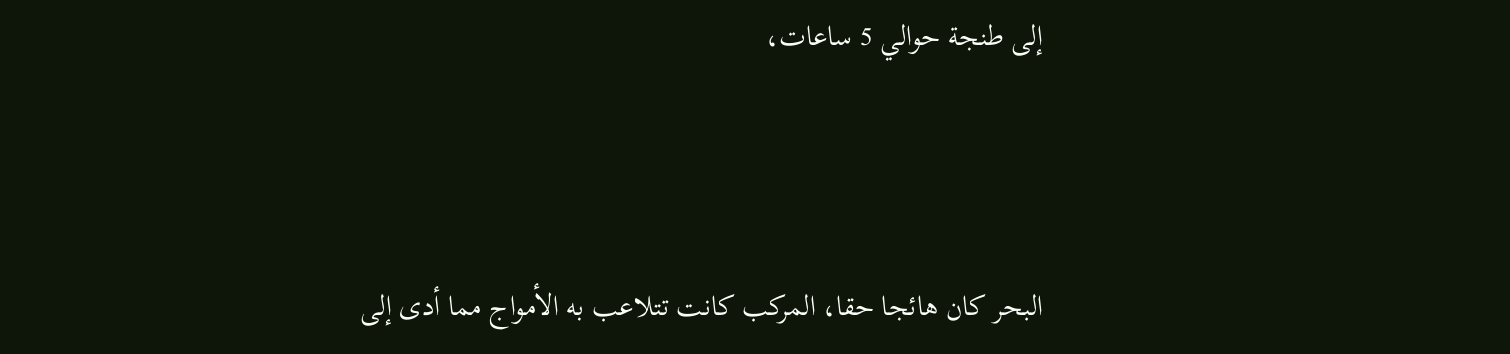إلى طنجة حوالي 5 ساعات،



البحر كان هائجا حقا، المركب كانت تتلاعب به الأمواج مما أدى إلى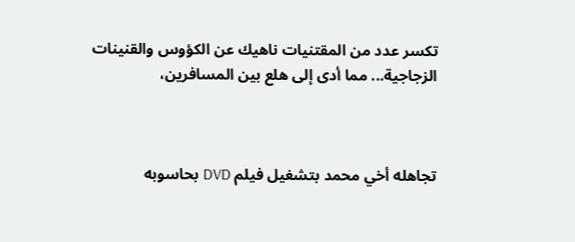تكسر عدد من المقتنيات ناهيك عن الكؤوس والقنينات الزجاجية... مما أدى إلى هلع بين المسافرين،



تجاهله أخي محمد بتشغيل فيلم DVD بحاسوبه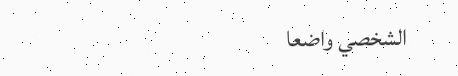الشخصي واضعا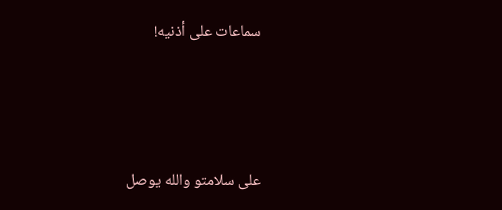سماعات على أذنيه!



على سلامتو والله يوصل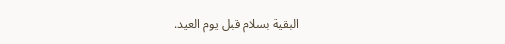البقية بسلام قبل يوم العيد.